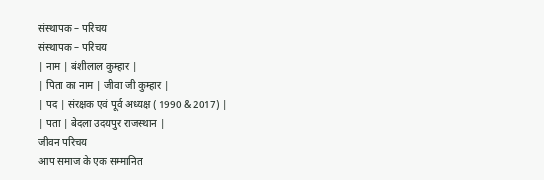संस्थापक – परिचय
संस्थापक – परिचय
| नाम | बंशीलाल कुम्हार |
| पिता का नाम | जीवा जी कुम्हार |
| पद | संरक्षक एवं पूर्व अध्यक्ष ( 1990 & 2017) |
| पता | बेदला उदयपुर राजस्थान |
जीवन परिचय
आप समाज के एक सम्मानित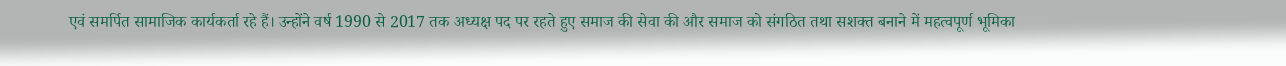एवं समर्पित सामाजिक कार्यकर्ता रहे हैं। उन्होंने वर्ष 1990 से 2017 तक अध्यक्ष पद पर रहते हुए समाज की सेवा की और समाज को संगठित तथा सशक्त बनाने में महत्वपूर्ण भूमिका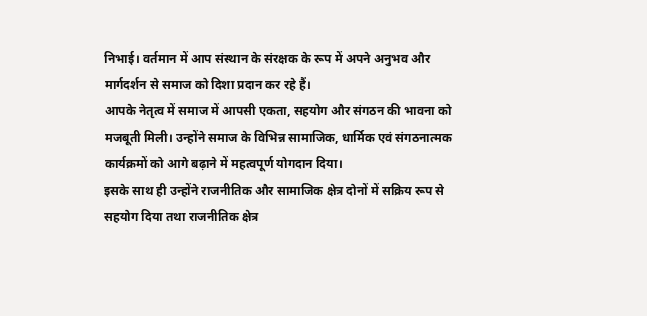निभाई। वर्तमान में आप संस्थान के संरक्षक के रूप में अपने अनुभव और मार्गदर्शन से समाज को दिशा प्रदान कर रहे हैं।
आपके नेतृत्व में समाज में आपसी एकता, सहयोग और संगठन की भावना को मजबूती मिली। उन्होंने समाज के विभिन्न सामाजिक, धार्मिक एवं संगठनात्मक कार्यक्रमों को आगे बढ़ाने में महत्वपूर्ण योगदान दिया।
इसके साथ ही उन्होंने राजनीतिक और सामाजिक क्षेत्र दोनों में सक्रिय रूप से सहयोग दिया तथा राजनीतिक क्षेत्र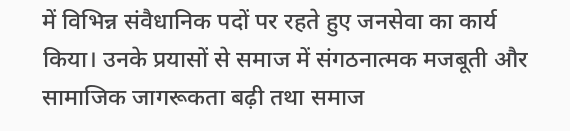में विभिन्न संवैधानिक पदों पर रहते हुए जनसेवा का कार्य किया। उनके प्रयासों से समाज में संगठनात्मक मजबूती और सामाजिक जागरूकता बढ़ी तथा समाज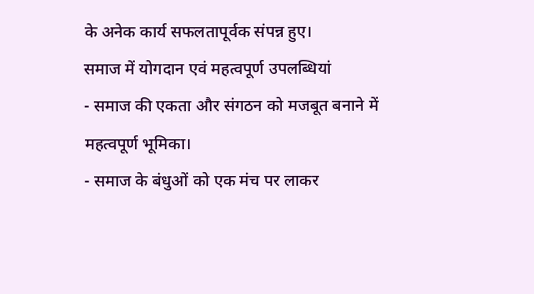के अनेक कार्य सफलतापूर्वक संपन्न हुए।
समाज में योगदान एवं महत्वपूर्ण उपलब्धियां
- समाज की एकता और संगठन को मजबूत बनाने में महत्वपूर्ण भूमिका।
- समाज के बंधुओं को एक मंच पर लाकर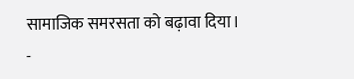सामाजिक समरसता को बढ़ावा दिया।
-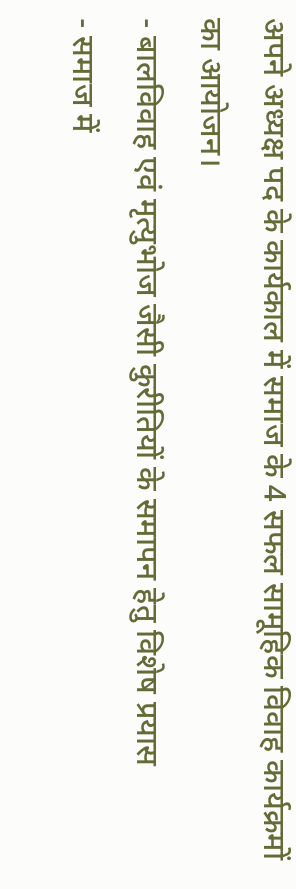अपने अध्यक्ष पद के कार्यकाल में समाज के 4 सफल सामूहिक विवाह कार्यक्रमों का आयोजन।
- बालविवाह एवं मृत्युभोज जैसी कुरीतियों के समापन हेतु विशेष प्रयास
- समाज में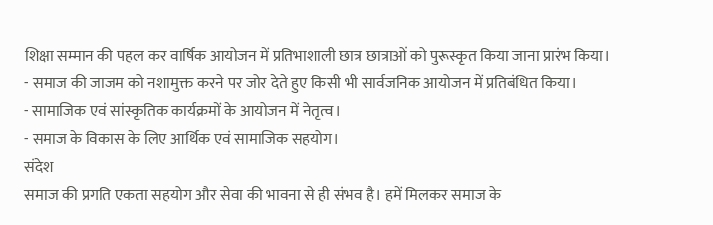शिक्षा सम्मान की पहल कर वार्षिक आयोजन में प्रतिभाशाली छात्र छात्राओं को पुरूस्कृत किया जाना प्रारंभ किया।
- समाज की जाजम को नशामुक्त करने पर जोर देते हुए किसी भी सार्वजनिक आयोजन में प्रतिबंधित किया।
- सामाजिक एवं सांस्कृतिक कार्यक्रमों के आयोजन में नेतृत्व।
- समाज के विकास के लिए आर्थिक एवं सामाजिक सहयोग।
संदेश
समाज की प्रगति एकता सहयोग और सेवा की भावना से ही संभव है। हमें मिलकर समाज के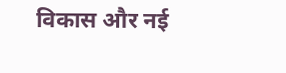विकास और नई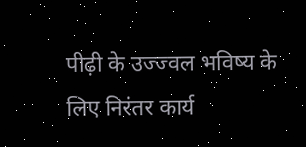पीढ़ी के उज्ज्वल भविष्य के लिए निरंतर कार्य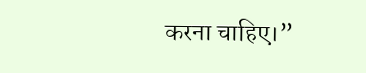करना चाहिए।”